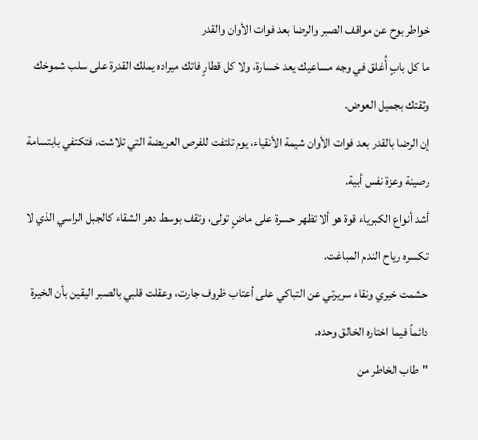خواطر بوح عن مواقف الصبر والرضا بعد فوات الأوان والقدر
ما كل بابٍ أُغلق في وجه مساعيك يعد خسارة، ولا كل قطارٍ فاتك ميراده يملك القدرة على سلب شموخك وثقتك بجميل العوض.
إن الرضا بالقدر بعد فوات الأوان شيمة الأنقياء، يوم تلتفت للفرص العريضة التي تلاشت، فتكتفي بابتسامة رصينة وعزة نفس أبية.
أشد أنواع الكبرياء قوة هو ألا تظهر حسرة على ماضٍ تولى، وتقف بوسط دهر الشقاء كالجبل الراسي الذي لا تكسره رياح الندم المباغت.
حشمت خيري ونقاء سريرتي عن التباكي على أعتاب ظروف جارت، وعقلت قلبي بالصبر اليقين بأن الخيرة دائماً فيما اختاره الخالق وحده.
"طاب الخاطر من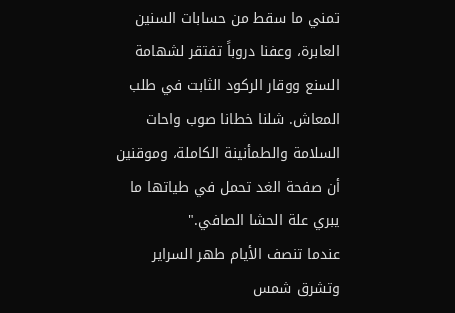تمني ما سقط من حسابات السنين العابرة، وعفنا دروباً تفتقر لشهامة السنع ووقار الركود الثابت في طلب المعاش. شلنا خطانا صوب واحات السلامة والطمأنينة الكاملة، وموقنين أن صفحة الغد تحمل في طياتها ما يبري علة الحشا الصافي."
عندما تنصف الأيام طهر السراير وتشرق شمس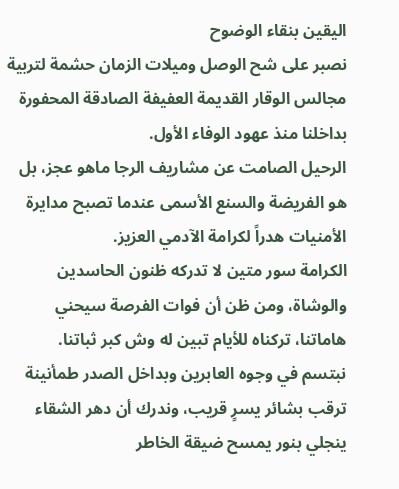اليقين بنقاء الوضوح
نصبر على شح الوصل وميلات الزمان حشمة لتربية مجالس الوقار القديمة العفيفة الصادقة المحفورة بداخلنا منذ عهود الوفاء الأول.
الرحيل الصامت عن مشاريف الرجا ماهو عجز، بل هو الفريضة والسنع الأسمى عندما تصبح مدايرة الأمنيات هدراً لكرامة الآدمي العزيز.
الكرامة سور متين لا تدركه ظنون الحاسدين والوشاة، ومن ظن أن فوات الفرصة سيحني هاماتنا، تركناه للأيام تبين له وش كبر ثباتنا.
نبتسم في وجوه العابرين وبداخل الصدر طمأنينة ترقب بشائر يسرٍ قريب، وندرك أن دهر الشقاء ينجلي بنور يمسح ضيقة الخاطر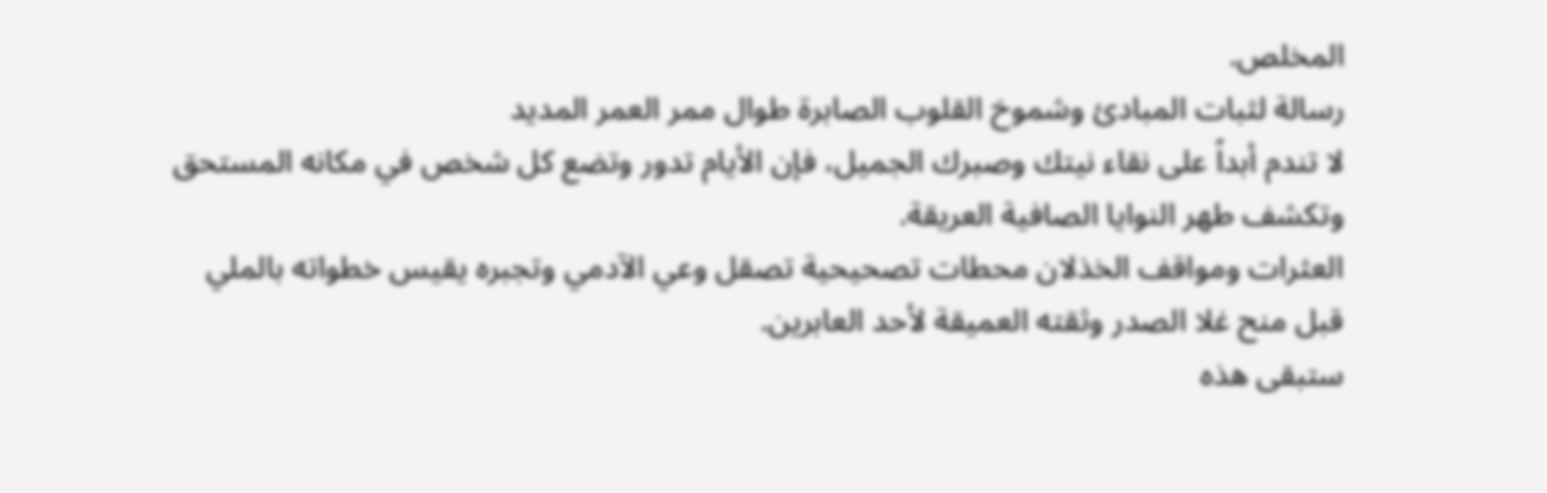المخلص.
رسالة لثبات المبادئ وشموخ القلوب الصابرة طوال ممر العمر المديد
لا تندم أبداً على نقاء نيتك وصبرك الجميل، فإن الأيام تدور وتضع كل شخص في مكانه المستحق وتكشف طهر النوايا الصافية العريقة.
العثرات ومواقف الخذلان محطات تصحيحية تصقل وعي الآدمي وتجبره يقيس خطواته بالملي قبل منح غلا الصدر وثقته العميقة لأحد العابرين.
ستبقى هذه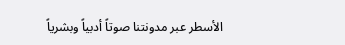الأسطر عبر مدونتنا صوتاً أدبياً وبشرياً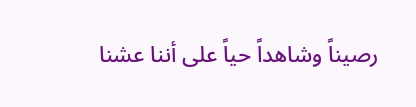رصيناً وشاهداً حياً على أننا عشنا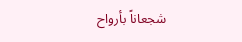شجعاناً بأرواح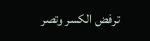ترفض الكسر وتصر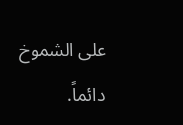على الشموخ دائماً.